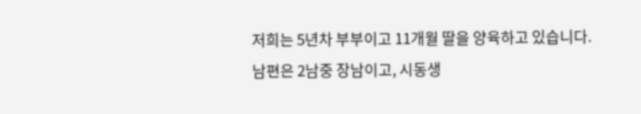저희는 5년차 부부이고 11개월 딸을 양육하고 있습니다.
남편은 2남중 장남이고, 시동생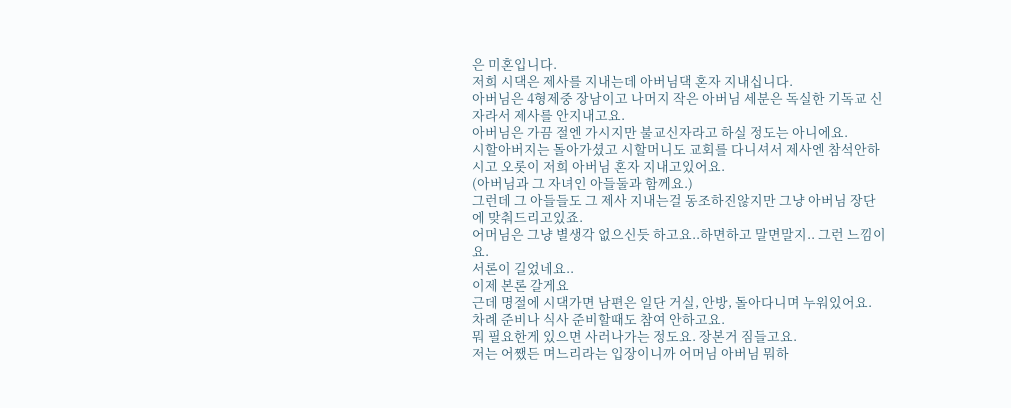은 미혼입니다.
저희 시댁은 제사를 지내는데 아버님댁 혼자 지내십니다.
아버님은 4형제중 장남이고 나머지 작은 아버님 세분은 독실한 기독교 신자라서 제사를 안지내고요.
아버님은 가끔 절엔 가시지만 불교신자라고 하실 정도는 아니에요.
시할아버지는 돌아가셨고 시할머니도 교회를 다니셔서 제사엔 참석안하시고 오롯이 저희 아버님 혼자 지내고있어요.
(아버님과 그 자녀인 아들둘과 함께요.)
그런데 그 아들들도 그 제사 지내는걸 동조하진않지만 그냥 아버님 장단에 맞춰드리고있죠.
어머님은 그냥 별생각 없으신듯 하고요..하면하고 말면말지.. 그런 느낌이요.
서론이 길었네요..
이제 본론 갈게요
근데 명절에 시댁가면 남편은 일단 거실, 안방, 돌아다니며 누워있어요.
차례 준비나 식사 준비할때도 참여 안하고요.
뭐 필요한게 있으면 사러나가는 정도요. 장본거 짐들고요.
저는 어쨌든 며느리라는 입장이니까 어머님 아버님 뭐하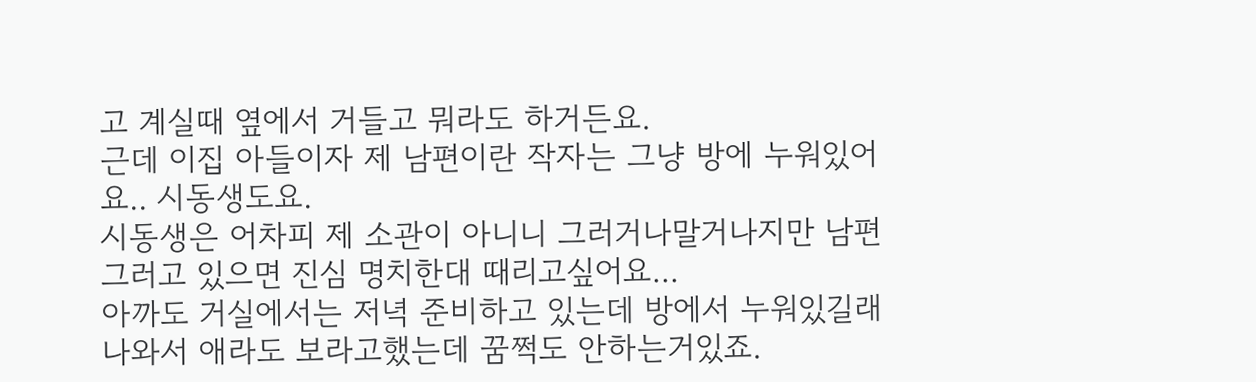고 계실때 옆에서 거들고 뭐라도 하거든요.
근데 이집 아들이자 제 남편이란 작자는 그냥 방에 누워있어요.. 시동생도요.
시동생은 어차피 제 소관이 아니니 그러거나말거나지만 남편 그러고 있으면 진심 명치한대 때리고싶어요...
아까도 거실에서는 저녁 준비하고 있는데 방에서 누워있길래 나와서 애라도 보라고했는데 꿈쩍도 안하는거있죠.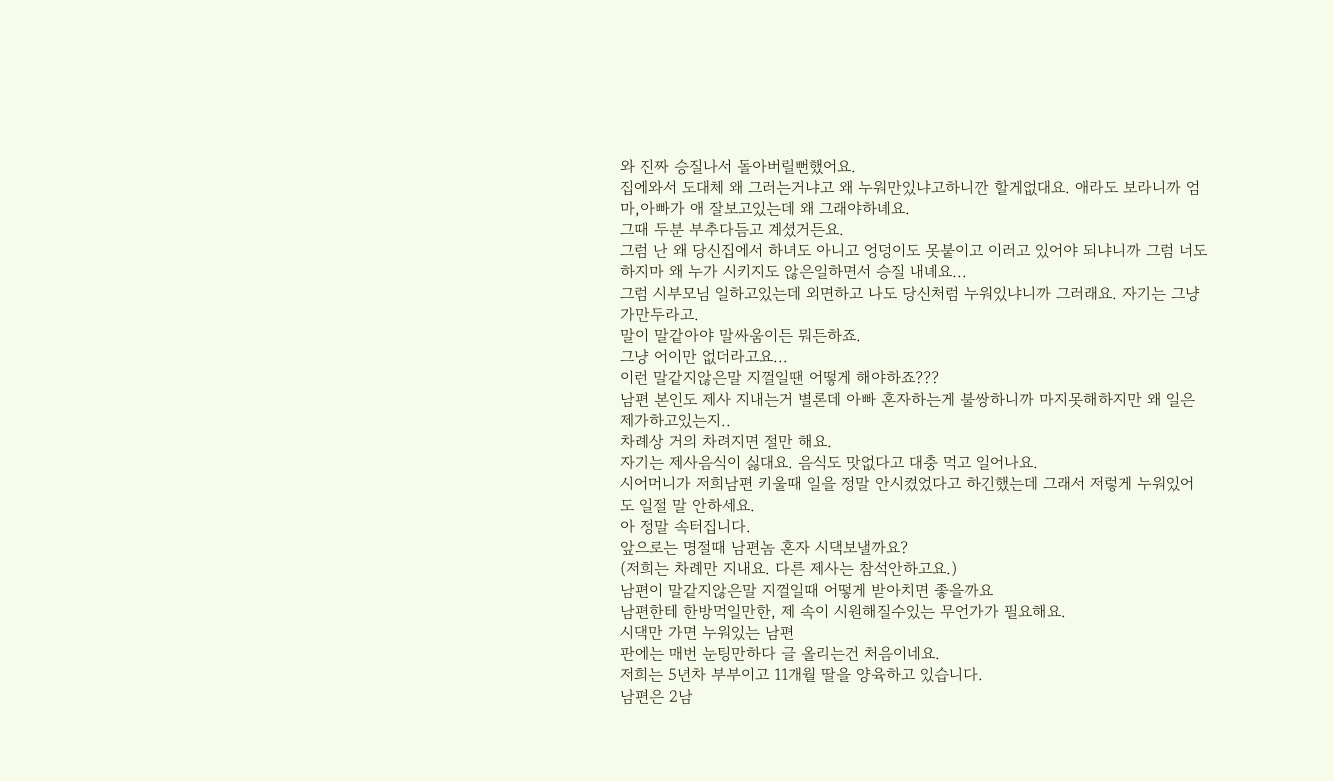와 진짜 승질나서 돌아버릴뻔했어요.
집에와서 도대체 왜 그러는거냐고 왜 누워만있냐고하니깐 할게없대요. 애라도 보라니까 엄마,아빠가 애 잘보고있는데 왜 그래야하녜요.
그때 두분 부추다듬고 계셨거든요.
그럼 난 왜 당신집에서 하녀도 아니고 엉덩이도 못붙이고 이러고 있어야 되냐니까 그럼 너도하지마 왜 누가 시키지도 않은일하면서 승질 내녜요...
그럼 시부모님 일하고있는데 외면하고 나도 당신처럼 누워있냐니까 그러래요. 자기는 그냥 가만두라고.
말이 말같아야 말싸움이든 뭐든하죠.
그냥 어이만 없더라고요...
이런 말같지않은말 지껄일땐 어떻게 해야하죠???
남편 본인도 제사 지내는거 별론데 아빠 혼자하는게 불쌍하니까 마지못해하지만 왜 일은 제가하고있는지..
차례상 거의 차려지면 절만 해요.
자기는 제사음식이 싫대요. 음식도 맛없다고 대충 먹고 일어나요.
시어머니가 저희남편 키울때 일을 정말 안시켰었다고 하긴했는데 그래서 저렇게 누워있어도 일절 말 안하세요.
아 정말 속터집니다.
앞으로는 명절때 남편놈 혼자 시댁보낼까요?
(저희는 차례만 지내요. 다른 제사는 참석안하고요.)
남편이 말같지않은말 지껄일때 어떻게 받아치면 좋을까요
남편한테 한방먹일만한, 제 속이 시원해질수있는 무언가가 필요해요.
시댁만 가면 누워있는 남편
판에는 매번 눈팅만하다 글 올리는건 처음이네요.
저희는 5년차 부부이고 11개월 딸을 양육하고 있습니다.
남편은 2남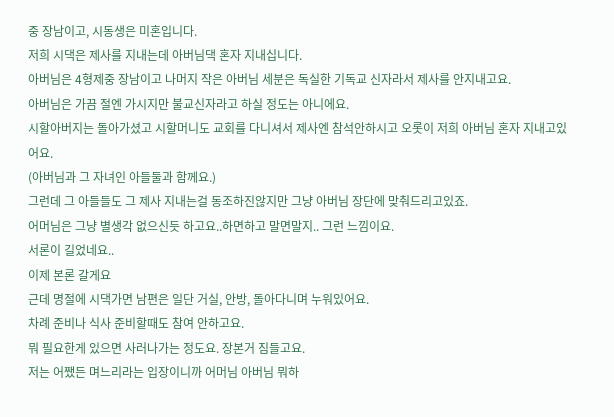중 장남이고, 시동생은 미혼입니다.
저희 시댁은 제사를 지내는데 아버님댁 혼자 지내십니다.
아버님은 4형제중 장남이고 나머지 작은 아버님 세분은 독실한 기독교 신자라서 제사를 안지내고요.
아버님은 가끔 절엔 가시지만 불교신자라고 하실 정도는 아니에요.
시할아버지는 돌아가셨고 시할머니도 교회를 다니셔서 제사엔 참석안하시고 오롯이 저희 아버님 혼자 지내고있어요.
(아버님과 그 자녀인 아들둘과 함께요.)
그런데 그 아들들도 그 제사 지내는걸 동조하진않지만 그냥 아버님 장단에 맞춰드리고있죠.
어머님은 그냥 별생각 없으신듯 하고요..하면하고 말면말지.. 그런 느낌이요.
서론이 길었네요..
이제 본론 갈게요
근데 명절에 시댁가면 남편은 일단 거실, 안방, 돌아다니며 누워있어요.
차례 준비나 식사 준비할때도 참여 안하고요.
뭐 필요한게 있으면 사러나가는 정도요. 장본거 짐들고요.
저는 어쨌든 며느리라는 입장이니까 어머님 아버님 뭐하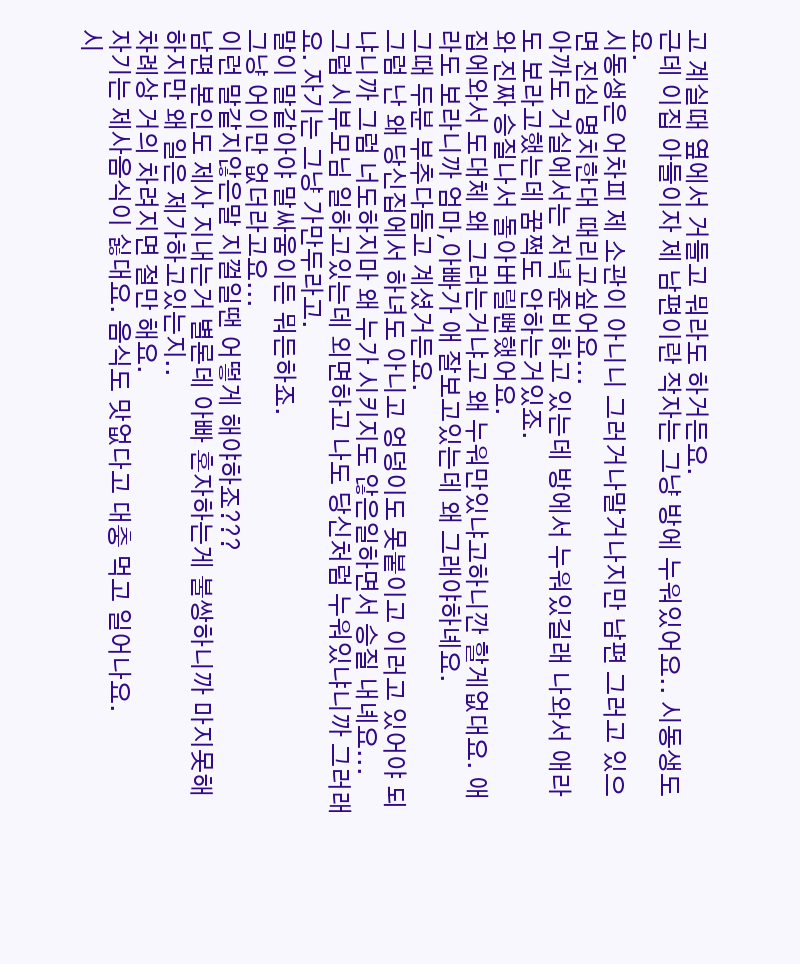고 계실때 옆에서 거들고 뭐라도 하거든요.
근데 이집 아들이자 제 남편이란 작자는 그냥 방에 누워있어요.. 시동생도요.
시동생은 어차피 제 소관이 아니니 그러거나말거나지만 남편 그러고 있으면 진심 명치한대 때리고싶어요...
아까도 거실에서는 저녁 준비하고 있는데 방에서 누워있길래 나와서 애라도 보라고했는데 꿈쩍도 안하는거있죠.
와 진짜 승질나서 돌아버릴뻔했어요.
집에와서 도대체 왜 그러는거냐고 왜 누워만있냐고하니깐 할게없대요. 애라도 보라니까 엄마,아빠가 애 잘보고있는데 왜 그래야하녜요.
그때 두분 부추다듬고 계셨거든요.
그럼 난 왜 당신집에서 하녀도 아니고 엉덩이도 못붙이고 이러고 있어야 되냐니까 그럼 너도하지마 왜 누가 시키지도 않은일하면서 승질 내녜요...
그럼 시부모님 일하고있는데 외면하고 나도 당신처럼 누워있냐니까 그러래요. 자기는 그냥 가만두라고.
말이 말같아야 말싸움이든 뭐든하죠.
그냥 어이만 없더라고요...
이런 말같지않은말 지껄일땐 어떻게 해야하죠???
남편 본인도 제사 지내는거 별론데 아빠 혼자하는게 불쌍하니까 마지못해하지만 왜 일은 제가하고있는지..
차례상 거의 차려지면 절만 해요.
자기는 제사음식이 싫대요. 음식도 맛없다고 대충 먹고 일어나요.
시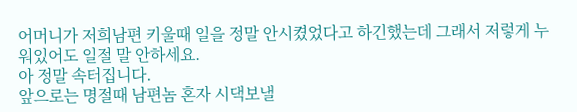어머니가 저희남편 키울때 일을 정말 안시켰었다고 하긴했는데 그래서 저렇게 누워있어도 일절 말 안하세요.
아 정말 속터집니다.
앞으로는 명절때 남편놈 혼자 시댁보낼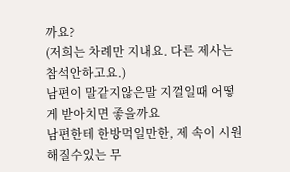까요?
(저희는 차례만 지내요. 다른 제사는 참석안하고요.)
남편이 말같지않은말 지껄일때 어떻게 받아치면 좋을까요
남편한테 한방먹일만한, 제 속이 시원해질수있는 무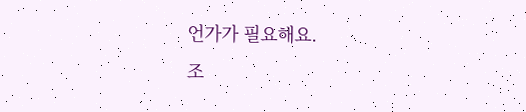언가가 필요해요.
조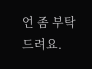언 좀 부탁드려요.